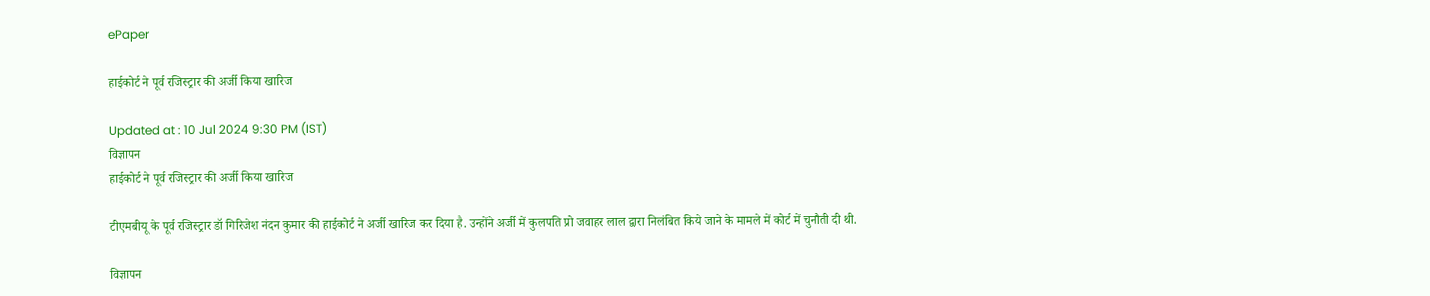ePaper

हाईकोर्ट ने पूर्व रजिस्ट्रार की अर्जी किया खारिज

Updated at : 10 Jul 2024 9:30 PM (IST)
विज्ञापन
हाईकोर्ट ने पूर्व रजिस्ट्रार की अर्जी किया खारिज

टीएमबीयू के पूर्व रजिस्ट्रार डॉ गिरिजेश नंदन कुमार की हाईकोर्ट ने अर्जी खारिज कर दिया है. उन्होंने अर्जी में कुलपति प्रो जवाहर लाल द्वारा निलंबित किये जाने के मामले में कोर्ट में चुनौती दी थी.

विज्ञापन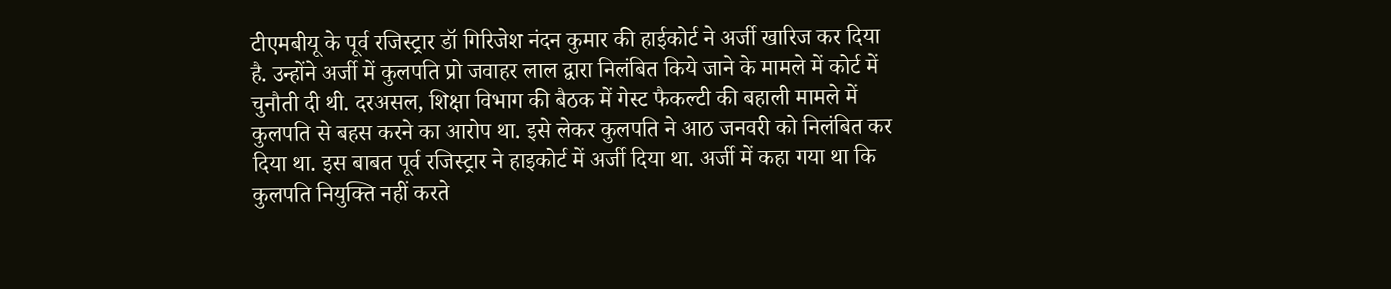टीएमबीयू के पूर्व रजिस्ट्रार डॉ गिरिजेश नंदन कुमार की हाईकोर्ट ने अर्जी खारिज कर दिया है. उन्होंने अर्जी में कुलपति प्रो जवाहर लाल द्वारा निलंबित किये जाने के मामले में कोर्ट में चुनौती दी थी. दरअसल, शिक्षा विभाग की बैठक में गेस्ट फैकल्टी की बहाली मामले में कुलपति से बहस करने का आरोप था. इसे लेकर कुलपति ने आठ जनवरी को निलंबित कर दिया था. इस बाबत पूर्व रजिस्ट्रार ने हाइकोर्ट में अर्जी दिया था. अर्जी में कहा गया था कि कुलपति नियुक्ति नहीं करते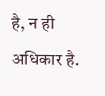है, न ही अधिकार है.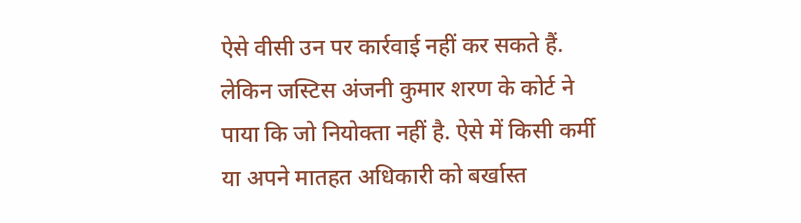ऐसे वीसी उन पर कार्रवाई नहीं कर सकते हैं. लेकिन जस्टिस अंजनी कुमार शरण के कोर्ट ने पाया कि जो नियोक्ता नहीं है. ऐसे में किसी कर्मी या अपने मातहत अधिकारी को बर्खास्त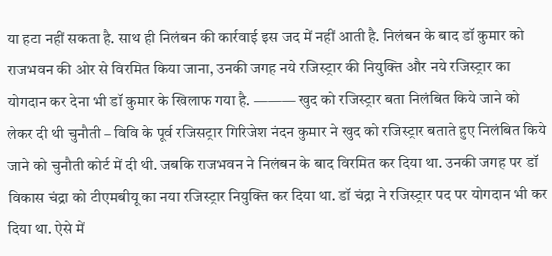या हटा नहीं सकता है. साथ ही निलंबन की कार्रवाई इस जद में नहीं आती है. निलंबन के बाद डॉ कुमार को राजभवन की ओर से विरमित किया जाना, उनकी जगह नये रजिस्ट्रार की नियुक्ति और नये रजिस्ट्रार का योगदान कर देना भी डॉ कुमार के खिलाफ गया है. ——— खुद को रजिस्ट्रार बता निलंबित किये जाने को लेकर दी थी चुनौती – विवि के पूर्व रजिसट्रार गिरिजेश नंदन कुमार ने खुद को रजिस्ट्रार बताते हुए निलंबित किये जाने को चुनौती कोर्ट में दी थी. जबकि राजभवन ने निलंबन के बाद विरमित कर दिया था. उनकी जगह पर डॉ विकास चंद्रा को टीएमबीयू का नया रजिस्ट्रार नियुक्ति कर दिया था. डॉ चंद्रा ने रजिस्ट्रार पद पर योगदान भी कर दिया था. ऐसे में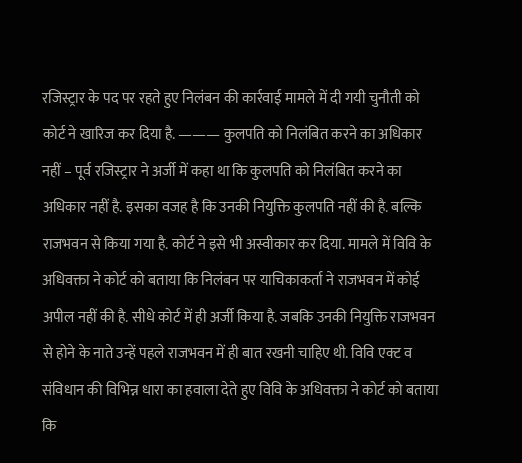रजिस्ट्रार के पद पर रहते हुए निलंबन की कार्रवाई मामले में दी गयी चुनौती को कोर्ट ने खारिज कर दिया है. ——— कुलपति को निलंबित करने का अधिकार नहीं – पूर्व रजिस्ट्रार ने अर्जी में कहा था कि कुलपति को निलंबित करने का अधिकार नहीं है. इसका वजह है कि उनकी नियुक्ति कुलपति नहीं की है. बल्कि राजभवन से किया गया है. कोर्ट ने इसे भी अस्वीकार कर दिया. मामले में विवि के अधिवक्ता ने कोर्ट को बताया कि निलंबन पर याचिकाकर्ता ने राजभवन में कोई अपील नहीं की है. सीधे कोर्ट में ही अर्जी किया है. जबकि उनकी नियुक्ति राजभवन से होने के नाते उन्हें पहले राजभवन में ही बात रखनी चाहिए थी. विवि एक्ट व संविधान की विभिन्न धारा का हवाला देते हुए विवि के अधिवक्ता ने कोर्ट को बताया कि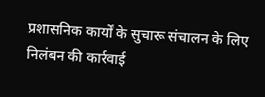प्रशासनिक कार्यों के सुचारू संचालन के लिए निलंबन की कार्रवाई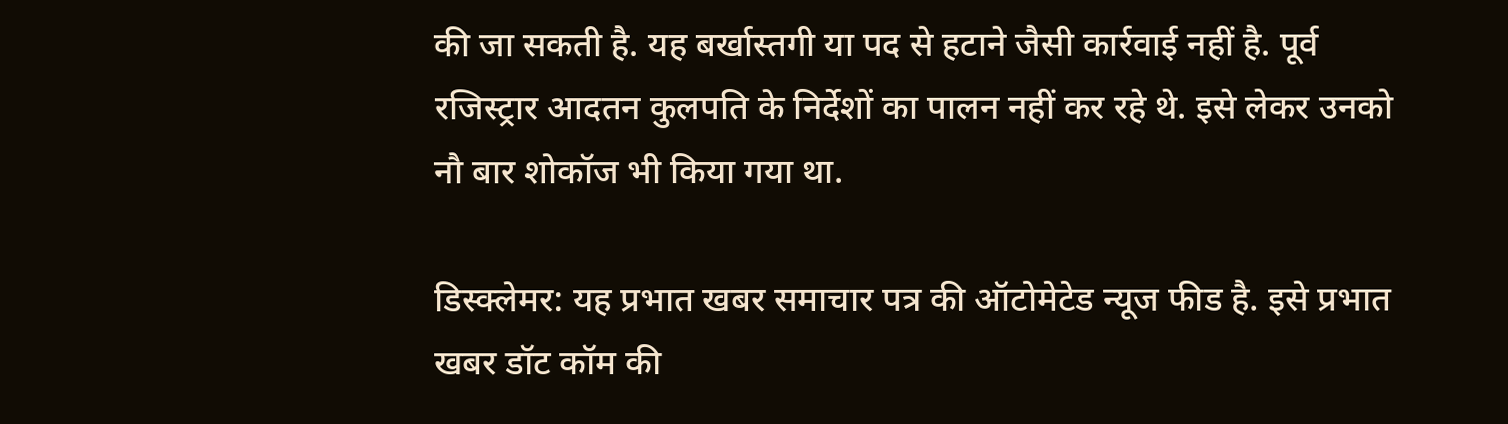की जा सकती है. यह बर्खास्तगी या पद से हटाने जैसी कार्रवाई नहीं है. पूर्व रजिस्ट्रार आदतन कुलपति के निर्देशों का पालन नहीं कर रहे थे. इसे लेकर उनको नौ बार शोकॉज भी किया गया था.

डिस्क्लेमर: यह प्रभात खबर समाचार पत्र की ऑटोमेटेड न्यूज फीड है. इसे प्रभात खबर डॉट कॉम की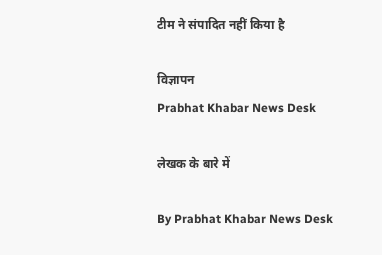टीम ने संपादित नहीं किया है

विज्ञापन
Prabhat Khabar News Desk

लेखक के बारे में

By Prabhat Khabar News Desk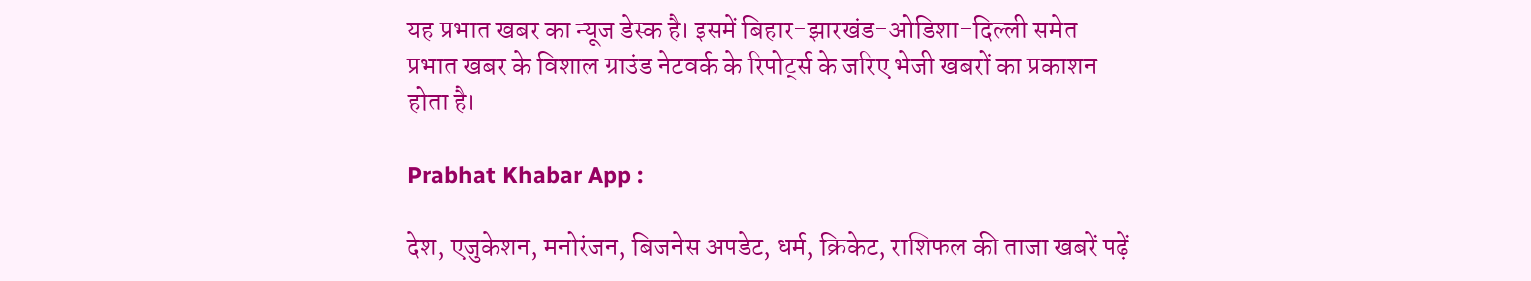यह प्रभात खबर का न्यूज डेस्क है। इसमें बिहार-झारखंड-ओडिशा-दिल्‍ली समेत प्रभात खबर के विशाल ग्राउंड नेटवर्क के रिपोर्ट्स के जरिए भेजी खबरों का प्रकाशन होता है।

Prabhat Khabar App :

देश, एजुकेशन, मनोरंजन, बिजनेस अपडेट, धर्म, क्रिकेट, राशिफल की ताजा खबरें पढ़ें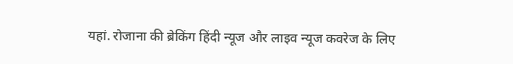यहां. रोजाना की ब्रेकिंग हिंदी न्यूज और लाइव न्यूज कवरेज के लिए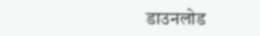डाउनलोड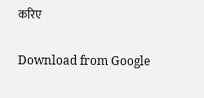करिए

Download from Google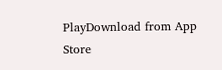PlayDownload from App Store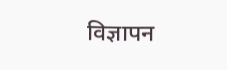विज्ञापन